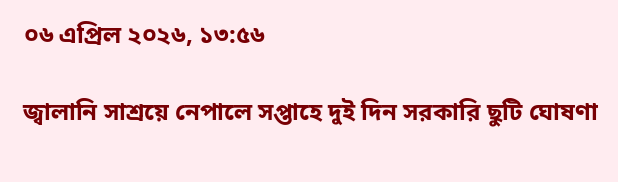০৬ এপ্রিল ২০২৬, ১৩:৫৬

জ্বালানি সাশ্রয়ে নেপালে সপ্তাহে দুই দিন সরকারি ছুটি ঘোষণা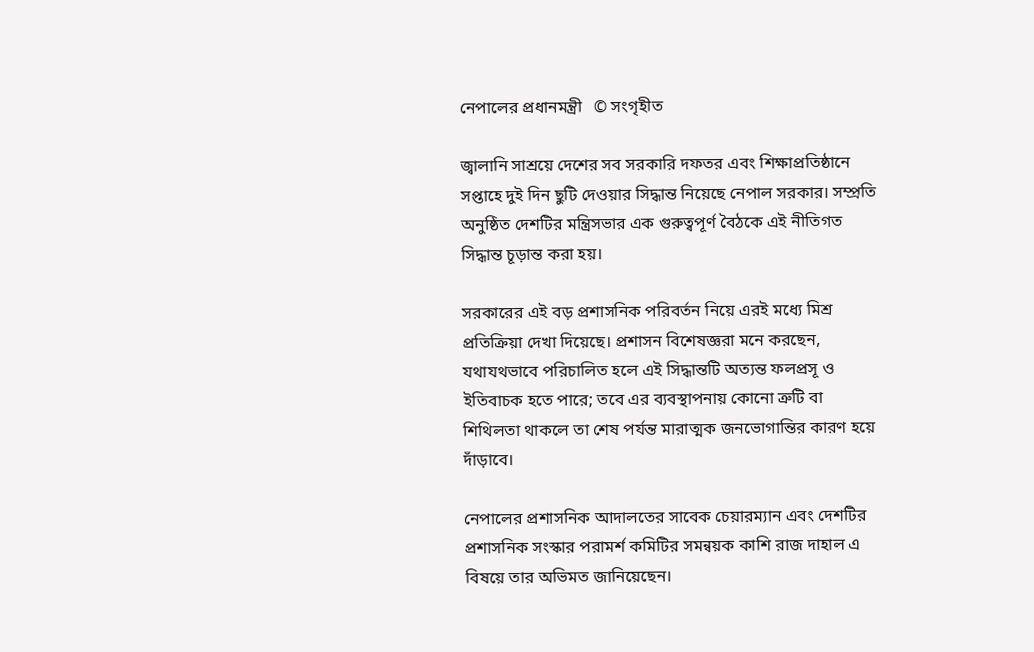নেপালের প্রধানমন্ত্রী   © সংগৃহীত

জ্বালানি সাশ্রয়ে দেশের সব সরকারি দফতর এবং শিক্ষাপ্রতিষ্ঠানে সপ্তাহে দুই দিন ছুটি দেওয়ার সিদ্ধান্ত নিয়েছে নেপাল সরকার। সম্প্রতি অনুষ্ঠিত দেশটির মন্ত্রিসভার এক গুরুত্বপূর্ণ বৈঠকে এই নীতিগত সিদ্ধান্ত চূড়ান্ত করা হয়।

সরকারের এই বড় প্রশাসনিক পরিবর্তন নিয়ে এরই মধ্যে মিশ্র প্রতিক্রিয়া দেখা দিয়েছে। প্রশাসন বিশেষজ্ঞরা মনে করছেন, যথাযথভাবে পরিচালিত হলে এই সিদ্ধান্তটি অত্যন্ত ফলপ্রসূ ও ইতিবাচক হতে পারে; তবে এর ব্যবস্থাপনায় কোনো ত্রুটি বা শিথিলতা থাকলে তা শেষ পর্যন্ত মারাত্মক জনভোগান্তির কারণ হয়ে দাঁড়াবে।

নেপালের প্রশাসনিক আদালতের সাবেক চেয়ারম্যান এবং দেশটির প্রশাসনিক সংস্কার পরামর্শ কমিটির সমন্বয়ক কাশি রাজ দাহাল এ বিষয়ে তার অভিমত জানিয়েছেন।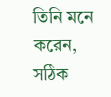তিনি মনে করেন, সঠিক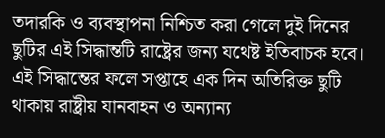তদারকি ও ব্যবস্থাপনা নিশ্চিত করা গেলে দুই দিনের ছুটির এই সিদ্ধান্তটি রাষ্ট্রের জন্য যথেষ্ট ইতিবাচক হবে। এই সিদ্ধান্তের ফলে সপ্তাহে এক দিন অতিরিক্ত ছুটি থাকায় রাষ্ট্রীয় যানবাহন ও অন্যান্য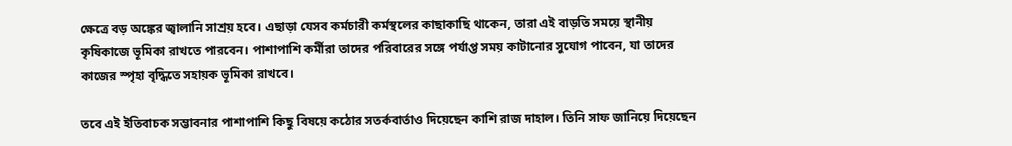ক্ষেত্রে বড় অঙ্কের জ্বালানি সাশ্রয় হবে। এছাড়া যেসব কর্মচারী কর্মস্থলের কাছাকাছি থাকেন, তারা এই বাড়তি সময়ে স্থানীয় কৃষিকাজে ভূমিকা রাখতে পারবেন। পাশাপাশি কর্মীরা তাদের পরিবারের সঙ্গে পর্যাপ্ত সময় কাটানোর সুযোগ পাবেন, যা তাদের কাজের স্পৃহা বৃদ্ধিতে সহায়ক ভূমিকা রাখবে।

তবে এই ইতিবাচক সম্ভাবনার পাশাপাশি কিছু বিষয়ে কঠোর সতর্কবার্তাও দিয়েছেন কাশি রাজ দাহাল। তিনি সাফ জানিয়ে দিয়েছেন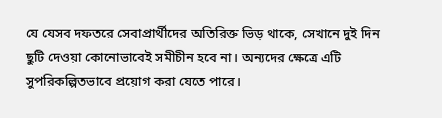যে যেসব দফতরে সেবাপ্রার্থীদের অতিরিক্ত ভিড় থাকে, সেখানে দুই দিন ছুটি দেওয়া কোনোভাবেই সমীচীন হবে না। অন্যদের ক্ষেত্রে এটি সুপরিকল্পিতভাবে প্রয়োগ করা যেতে পারে।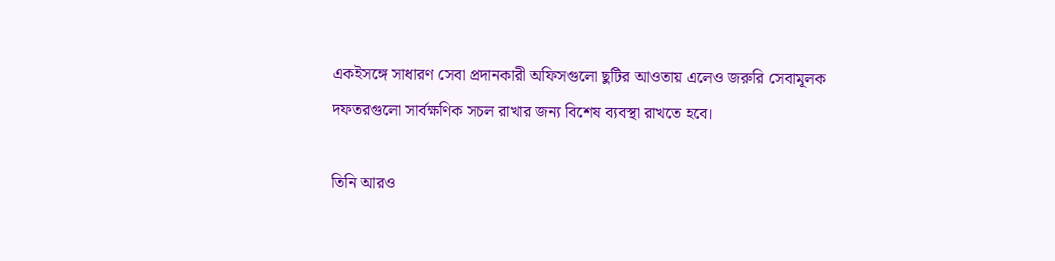একইসঙ্গে সাধারণ সেবা প্রদানকারী অফিসগুলো ছুটির আওতায় এলেও জরুরি সেবামূলক দফতরগুলো সার্বক্ষণিক সচল রাখার জন্য বিশেষ ব্যবস্থা রাখতে হবে।

তিনি আরও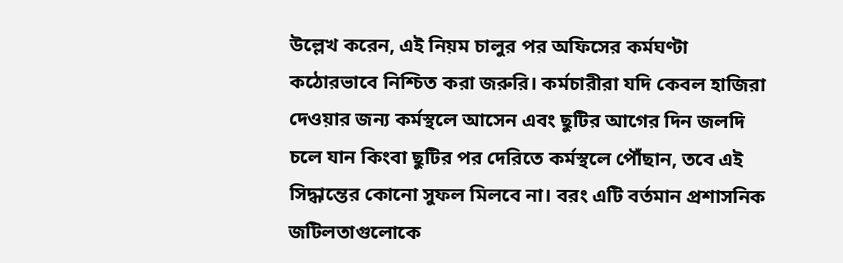উল্লেখ করেন, এই নিয়ম চালুর পর অফিসের কর্মঘণ্টা কঠোরভাবে নিশ্চিত করা জরুরি। কর্মচারীরা যদি কেবল হাজিরা দেওয়ার জন্য কর্মস্থলে আসেন এবং ছুটির আগের দিন জলদি চলে যান কিংবা ছুটির পর দেরিতে কর্মস্থলে পৌঁছান, তবে এই সিদ্ধান্তের কোনো সুফল মিলবে না। বরং এটি বর্তমান প্রশাসনিক জটিলতাগুলোকে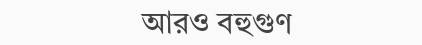আরও বহুগুণ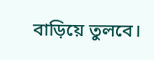বাড়িয়ে তুলবে।